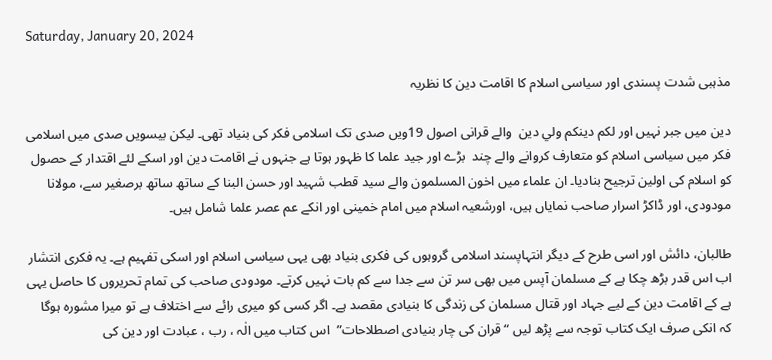Saturday, January 20, 2024

مذہبی شدت پسندی اور سیاسی اسلام کا اقامت دین کا نظریہ

دین میں جبر نہیں اور لكم دينكم ولي دين  والے قرانی اصول 19ویں صدی تک اسلامی فکر کی بنیاد تھی۔ لیکن بیسویں صدی میں اسلامی فکر میں سیاسی اسلام کو متعارف کروانے والے چند  بڑے اور جید علما کا ظہور ہوتا ہے جنہوں نے اقامت دین اور اسکے لئے اقتدار کے حصول کو اسلام کی اولین ترجیح بنادیا۔ ان علماء میں اخون المسلمون والے سید قطب شہید اور حسن البنا کے ساتھ ساتھ برصغیر سے، مولانا مودودی، اور ڈاکڑ اسرار صاحب نمایاں ہیں، اورشعیہ اسلام میں امام خمینی اور انکے عم عصر علما شامل ہیں۔

طالبان، دائش اور اسی طرح کے دیگر انتہاپسند اسلامی گروہوں کی فکری بنیاد بھی یہی سیاسی اسلام اور اسکی تفہیم ہے۔ یہ فکری انتشار اب اس قدر بڑھ چکا ہے کے مسلمان آپس میں بھی سر تن سے جدا سے کم بات نہیں کرتے۔ مودودی صاحب کی تمام تحریروں کا حاصل یہی ہے کے اقامت دین کے لیے جہاد اور قتال مسلمان کی زندگی کا بنیادی مقصد ہے۔ اگر کسی کو میری رائے سے اختلاف ہے تو میرا مشورہ ہوگا کہ انکی صرف ایک کتاب توجہ سے پڑھ لیں “قران کی چار بنیادی اصطلاحات”  اس کتاب میں الٰہ ، رب ، عبادت اور دین کی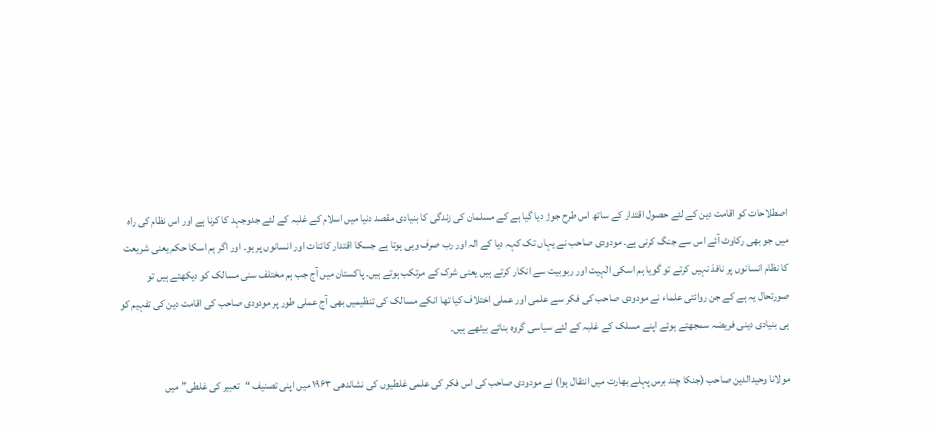اصطلاحات کو اقامت دین کے لئے حصول اقتدار کے ساتھ اس طرح جوڑ دیا گیا ہے کے مسلمان کی زندگی کا بنیادی مقصد دنیا میں اسلام کے غلبہ کے لئے جدوجہد کا کرنا ہے اور اس نظام کی راہ میں جو بھی رکاوٹ آئے اس سے جنگ کرنی ہے۔ مودودی صاحب نے یہاں تک کہہ دیا کے الہ اور رب صرف وہی ہوتا ہے جسکا اقتدار کائنات اور انسانوں پر ہو۔ اور اگر ہم اسکا حکم یعنی شریعت کا نظام انسانوں پر نافذ نہیں کرتے تو گویا ہم اسکی الٰہیت اور ربوبیت سے انکار کرتے ہیں یعنی شرک کے مرتکب ہوتے ہیں۔ پاکستان میں آج جب ہم مختلف سنی مسالک کو دیکھتے ہیں تو صورتحال یہ ہے کے جن روائتی علماء نے مودودی صاحب کی فکر سے علمی اور عملی اختلاف کیا تھا انکے مسالک کی تنظیمیں بھی آج عملی طور پر مودودی صاحب کی اقامت دین کی تفہیم کو ہی بنیادی دینی فریضہ سمجھتے ہوئے اپنے مسلک کے غلبہ کے لئے سیاسی گروہ بنائے بیٹھے ہیں۔

مولانا وحیدالدین صاحب (جنکا چند برس پہلے بھارت میں انتقال ہوا) نے مودودی صاحب کی اس فکر کی علمی غلطیوں کی نشاندھی ۱۹۶۳ میں اپنی تصنیف “تعبیر کی غلطی” میں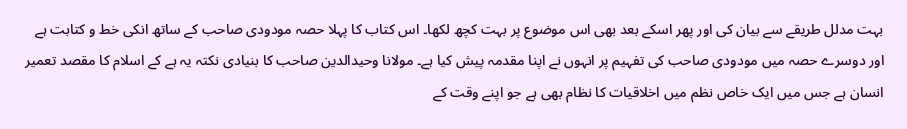بہت مدلل طریقے سے بیان کی اور پھر اسکے بعد بھی اس موضوع پر بہت کچھ لکھا۔ اس کتاب کا پہلا حصہ مودودی صاحب کے ساتھ انکی خط و کتابت ہے اور دوسرے حصہ میں مودودی صاحب کی تفہیم پر انہوں نے اپنا مقدمہ پیش کیا ہے۔ مولانا وحیدالدین صاحب کا بنیادی نکتہ یہ ہے کے اسلام کا مقصد تعمیر  انسان ہے جس میں ایک خاص نظم میں اخلاقیات کا نظام بھی ہے جو اپنے وقت کے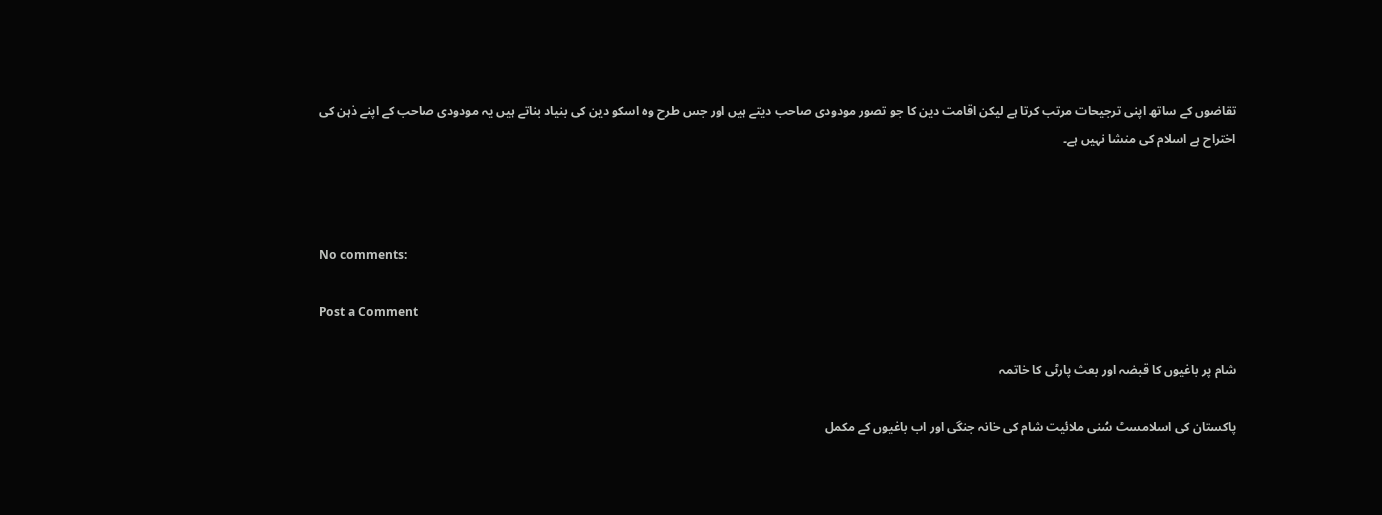تقاضوں کے ساتھ اپنی ترجیحات مرتب کرتا ہے لیکن اقامت دین کا جو تصور مودودی صاحب دیتے ہیں اور جس طرح وہ اسکو دین کی بنیاد بناتے ہیں یہ مودودی صاحب کے اپنے ذہن کی اختراح ہے اسلام کی منشا نہیں ہے۔



No comments:

Post a Comment

شام پر باغیوں کا قبضہ اور بعث پارٹی کا خاتمہ

پاکستان کی اسلامسٹ سُنی ملائیت شام کی خانہ جنگی اور اب باغیوں کے مکمل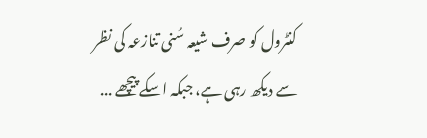کنٹرول کو صرف شیعہ سُنی تنازعہ کی نظر سے دیکھ رہی ہے، جبکہ اسکے پیچھے ...